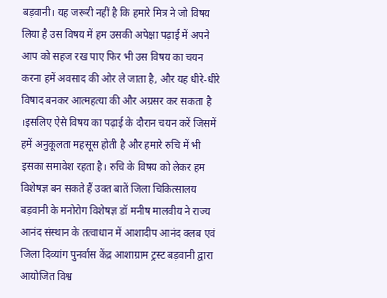बड़वानी। यह जरूरी नहीं है कि हमारे मित्र ने जो विषय लिया है उस विषय में हम उसकी अपेक्षा पढ़ाई में अपने आप को सहज रख पाए फिर भी उस विषय का चयन करना हमें अवसाद की ओर ले जाता है, और यह धीरे-धीरे विषाद बनकर आत्महत्या की और अग्रसर कर सकता है ।इसलिए ऐसे विषय का पढ़ाई के दौरान चयन करें जिसमें हमें अनुकूलता महसूस होती है और हमारे रुचि में भी इसका समावेश रहता है। रुचि के विषय को लेकर हम विशेषज्ञ बन सकते हैं उक्त बातें जिला चिकित्सालय बड़वानी के मनोरोग विशेषज्ञ डॉ मनीष मालवीय ने राज्य आनंद संस्थान के तत्वाधान में आशादीप आनंद क्लब एवं जिला दिव्यांग पुनर्वास केंद्र आशाग्राम ट्रस्ट बड़वानी द्वारा आयोजित विश्व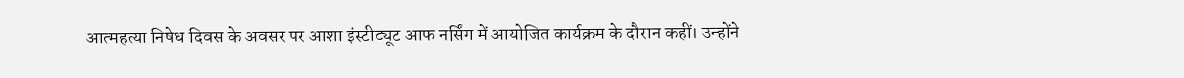आत्महत्या निषेध दिवस के अवसर पर आशा इंस्टीट्यूट आफ नर्सिंग में आयोजित कार्यक्रम के दौरान कहीं। उन्होंने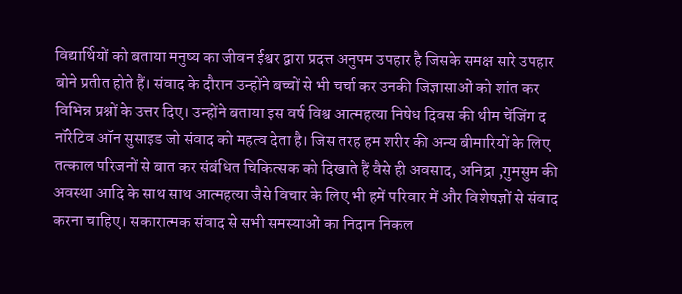विद्यार्थियों को बताया मनुष्य का जीवन ईश्वर द्वारा प्रदत्त अनुपम उपहार है जिसके समक्ष सारे उपहार बोने प्रतीत होते हैं। संवाद के दौरान उन्होंने बच्चों से भी चर्चा कर उनकी जिज्ञासाओं को शांत कर विभिन्न प्रश्नों के उत्तर दिए। उन्होंने बताया इस वर्ष विश्व आत्महत्या निषेध दिवस की थीम चेंजिंग द नॉरेटिव ऑन सुसाइड जो संवाद को महत्व देता है। जिस तरह हम शरीर की अन्य बीमारियों के लिए तत्काल परिजनों से बात कर संबंधित चिकित्सक को दिखाते हैं वैसे ही अवसाद, अनिद्रा ,गुमसुम की अवस्था आदि के साथ साथ आत्महत्या जैसे विचार के लिए भी हमें परिवार में और विशेषज्ञों से संवाद करना चाहिए। सकारात्मक संवाद से सभी समस्याओं का निदान निकल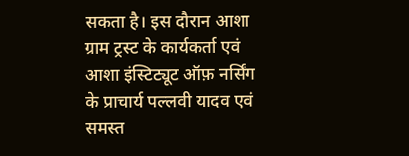सकता है। इस दौरान आशा ग्राम ट्रस्ट के कार्यकर्ता एवं आशा इंस्टिट्यूट ऑफ़ नर्सिंग के प्राचार्य पल्लवी यादव एवं समस्त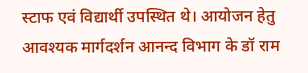स्टाफ एवं विद्यार्थी उपस्थित थे। आयोजन हेतु आवश्यक मार्गदर्शन आनन्द विभाग के डॉ राम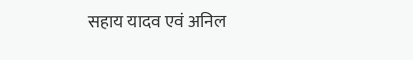सहाय यादव एवं अनिल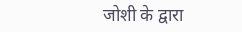जोशी के द्वारा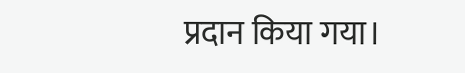प्रदान किया गया।